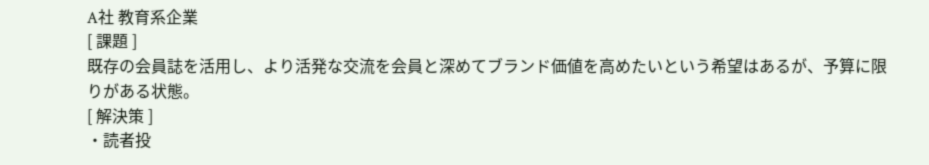A社 教育系企業
[ 課題 ]
既存の会員誌を活用し、より活発な交流を会員と深めてブランド価値を高めたいという希望はあるが、予算に限りがある状態。
[ 解決策 ]
・読者投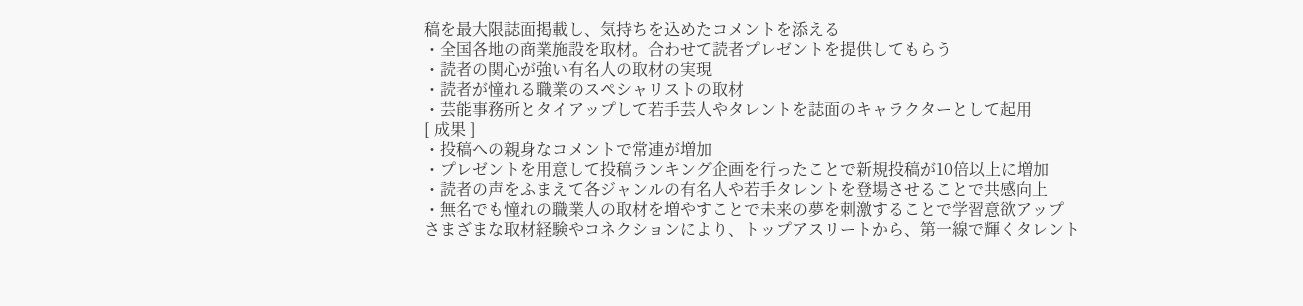稿を最大限誌面掲載し、気持ちを込めたコメントを添える
・全国各地の商業施設を取材。合わせて読者プレゼントを提供してもらう
・読者の関心が強い有名人の取材の実現
・読者が憧れる職業のスペシャリストの取材
・芸能事務所とタイアップして若手芸人やタレントを誌面のキャラクターとして起用
[ 成果 ]
・投稿への親身なコメントで常連が増加
・プレゼントを用意して投稿ランキング企画を行ったことで新規投稿が10倍以上に増加
・読者の声をふまえて各ジャンルの有名人や若手タレントを登場させることで共感向上
・無名でも憧れの職業人の取材を増やすことで未来の夢を刺激することで学習意欲アップ
さまざまな取材経験やコネクションにより、トップアスリートから、第一線で輝くタレント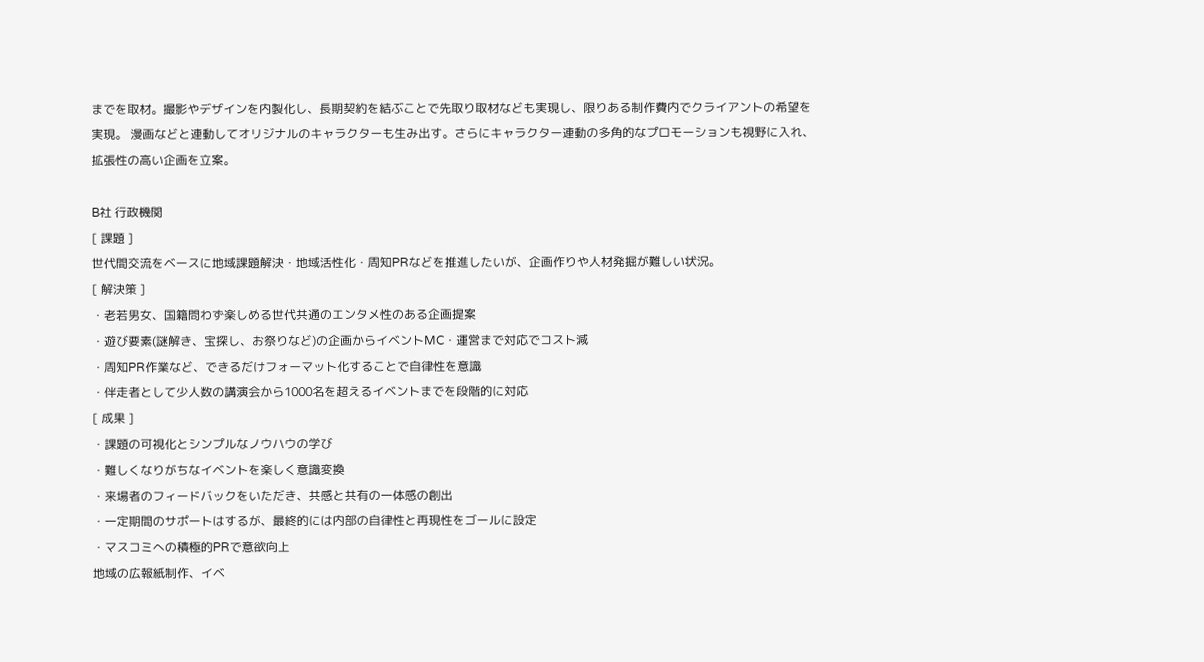までを取材。撮影やデザインを内製化し、長期契約を結ぶことで先取り取材なども実現し、限りある制作費内でクライアントの希望を実現。 漫画などと連動してオリジナルのキャラクターも生み出す。さらにキャラクター連動の多角的なプロモーションも視野に入れ、拡張性の高い企画を立案。

B社 行政機関
[ 課題 ]
世代間交流をベースに地域課題解決・地域活性化・周知PRなどを推進したいが、企画作りや人材発掘が難しい状況。
[ 解決策 ]
・老若男女、国籍問わず楽しめる世代共通のエンタメ性のある企画提案
・遊び要素(謎解き、宝探し、お祭りなど)の企画からイベントMC・運営まで対応でコスト減
・周知PR作業など、できるだけフォーマット化することで自律性を意識
・伴走者として少人数の講演会から1000名を超えるイベントまでを段階的に対応
[ 成果 ]
・課題の可視化とシンプルなノウハウの学び
・難しくなりがちなイベントを楽しく意識変換
・来場者のフィードバックをいただき、共感と共有の一体感の創出
・一定期間のサポートはするが、最終的には内部の自律性と再現性をゴールに設定
・マスコミへの積極的PRで意欲向上
地域の広報紙制作、イベ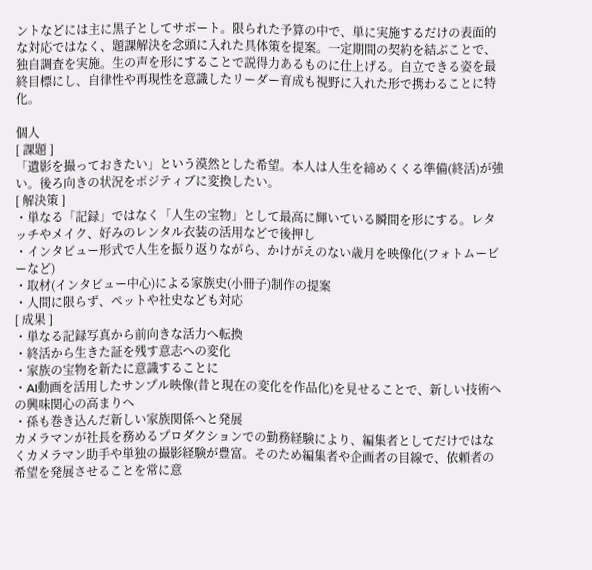ントなどには主に黒子としてサポート。限られた予算の中で、単に実施するだけの表面的な対応ではなく、題課解決を念頭に入れた具体策を提案。一定期間の契約を結ぶことで、独自調査を実施。生の声を形にすることで説得力あるものに仕上げる。自立できる姿を最終目標にし、自律性や再現性を意識したリーダー育成も視野に入れた形で携わることに特化。

個人
[ 課題 ]
「遺影を撮っておきたい」という漠然とした希望。本人は人生を締めくくる準備(終活)が強い。後ろ向きの状況をポジティブに変換したい。
[ 解決策 ]
・単なる「記録」ではなく「人生の宝物」として最高に輝いている瞬間を形にする。レタッチやメイク、好みのレンタル衣装の活用などで後押し
・インタビュー形式で人生を振り返りながら、かけがえのない歳月を映像化(フォトムービーなど)
・取材(インタビュー中心)による家族史(小冊子)制作の提案
・人間に限らず、ペットや社史なども対応
[ 成果 ]
・単なる記録写真から前向きな活力へ転換
・終活から生きた証を残す意志への変化
・家族の宝物を新たに意識することに
・AI動画を活用したサンプル映像(昔と現在の変化を作品化)を見せることで、新しい技術への興味関心の高まりへ
・孫も巻き込んだ新しい家族関係へと発展
カメラマンが社長を務めるプロダクションでの勤務経験により、編集者としてだけではなくカメラマン助手や単独の撮影経験が豊富。そのため編集者や企画者の目線で、依頼者の希望を発展させることを常に意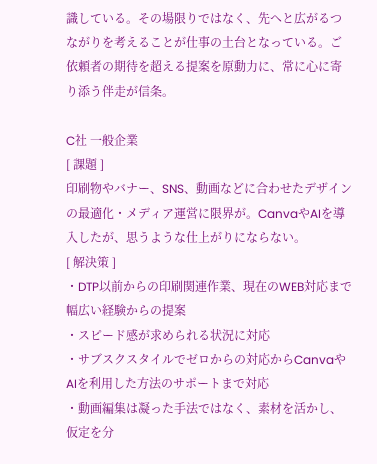識している。その場限りではなく、先へと広がるつながりを考えることが仕事の土台となっている。ご依頼者の期待を超える提案を原動力に、常に心に寄り添う伴走が信条。

C社 一般企業
[ 課題 ]
印刷物やバナー、SNS、動画などに合わせたデザインの最適化・メディア運営に限界が。CanvaやAIを導入したが、思うような仕上がりにならない。
[ 解決策 ]
・DTP以前からの印刷関連作業、現在のWEB対応まで幅広い経験からの提案
・スピード感が求められる状況に対応
・サブスクスタイルでゼロからの対応からCanvaやAIを利用した方法のサポートまで対応
・動画編集は凝った手法ではなく、素材を活かし、仮定を分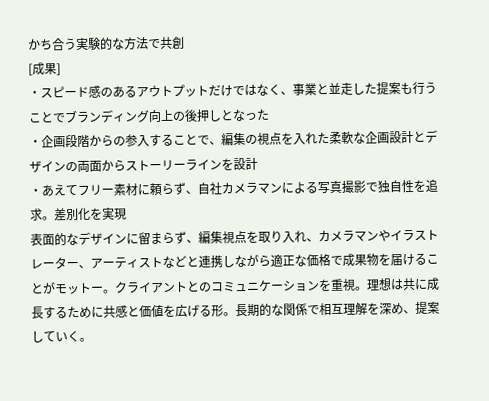かち合う実験的な方法で共創
[成果]
・スピード感のあるアウトプットだけではなく、事業と並走した提案も行うことでブランディング向上の後押しとなった
・企画段階からの参入することで、編集の視点を入れた柔軟な企画設計とデザインの両面からストーリーラインを設計
・あえてフリー素材に頼らず、自社カメラマンによる写真撮影で独自性を追求。差別化を実現
表面的なデザインに留まらず、編集視点を取り入れ、カメラマンやイラストレーター、アーティストなどと連携しながら適正な価格で成果物を届けることがモットー。クライアントとのコミュニケーションを重視。理想は共に成長するために共感と価値を広げる形。長期的な関係で相互理解を深め、提案していく。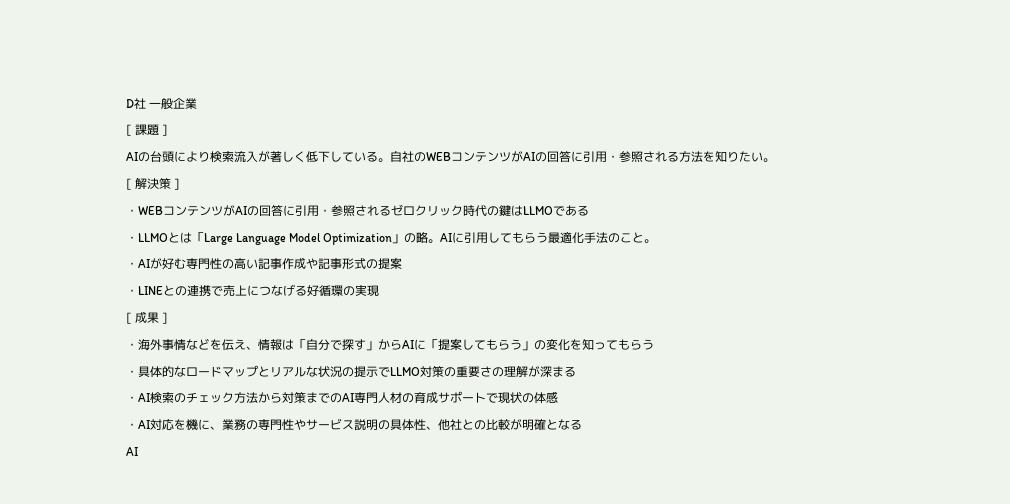D社 一般企業
[ 課題 ]
AIの台頭により検索流入が著しく低下している。自社のWEBコンテンツがAIの回答に引用・参照される方法を知りたい。
[ 解決策 ]
・WEBコンテンツがAIの回答に引用・参照されるゼロクリック時代の鍵はLLMOである
・LLMOとは「Large Language Model Optimization」の略。AIに引用してもらう最適化手法のこと。
・AIが好む専門性の高い記事作成や記事形式の提案
・LINEとの連携で売上につなげる好循環の実現
[ 成果 ]
・海外事情などを伝え、情報は「自分で探す」からAIに「提案してもらう」の変化を知ってもらう
・具体的なロードマップとリアルな状況の提示でLLMO対策の重要さの理解が深まる
・AI検索のチェック方法から対策までのAI専門人材の育成サポートで現状の体感
・AI対応を機に、業務の専門性やサービス説明の具体性、他社との比較が明確となる
AI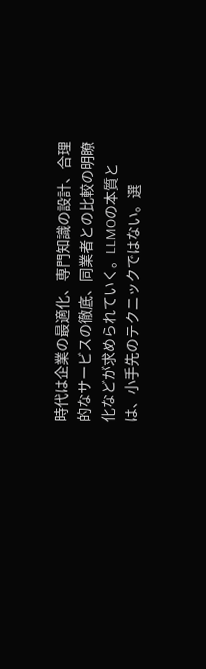時代は企業の最適化、専門知識の設計、合理的なサービスの徹底、同業者との比較の明瞭化などが求められていく。LLMOの本質とは、小手先のテクニックではない。選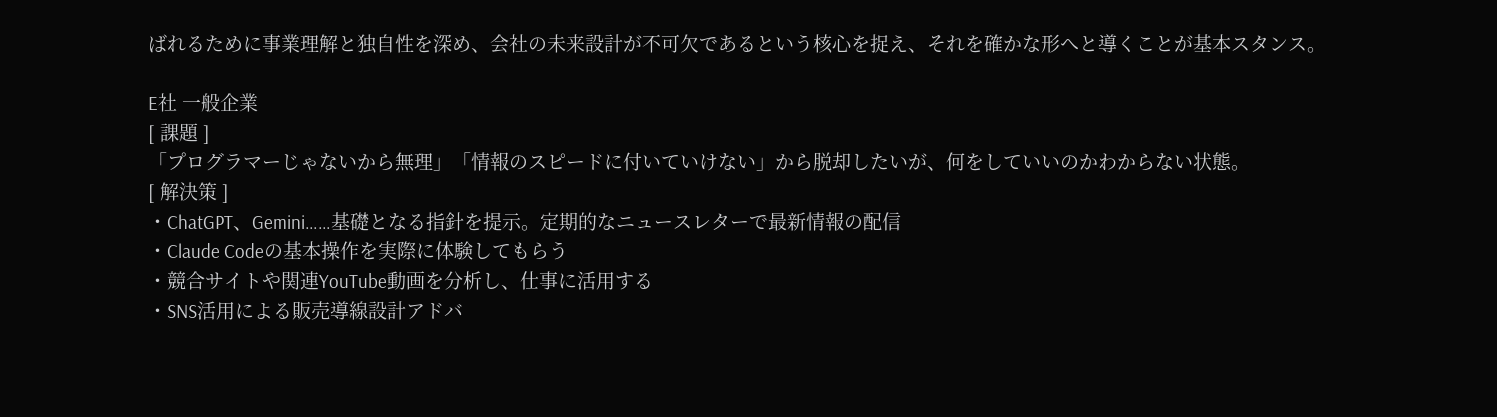ばれるために事業理解と独自性を深め、会社の未来設計が不可欠であるという核心を捉え、それを確かな形へと導くことが基本スタンス。

E社 一般企業
[ 課題 ]
「プログラマーじゃないから無理」「情報のスピードに付いていけない」から脱却したいが、何をしていいのかわからない状態。
[ 解決策 ]
・ChatGPT、Gemini……基礎となる指針を提示。定期的なニュースレターで最新情報の配信
・Claude Codeの基本操作を実際に体験してもらう
・競合サイトや関連YouTube動画を分析し、仕事に活用する
・SNS活用による販売導線設計アドバ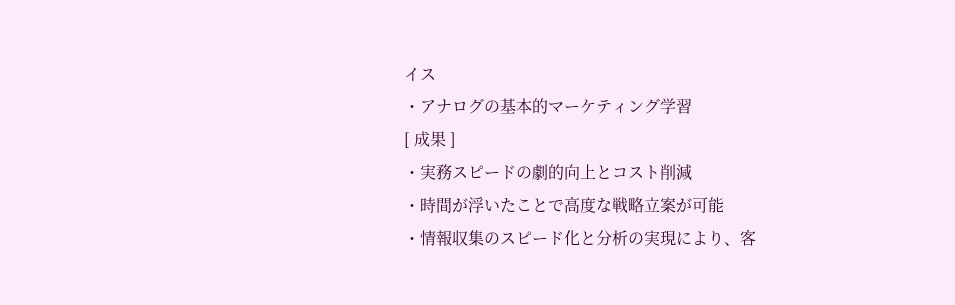イス
・アナログの基本的マーケティング学習
[ 成果 ]
・実務スピードの劇的向上とコスト削減
・時間が浮いたことで高度な戦略立案が可能
・情報収集のスピード化と分析の実現により、客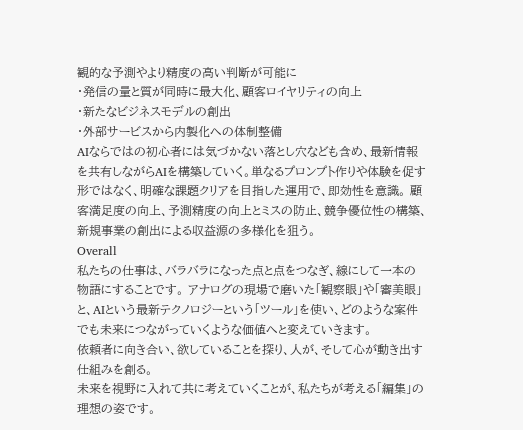観的な予測やより精度の高い判断が可能に
・発信の量と質が同時に最大化、顧客ロイヤリティの向上
・新たなビジネスモデルの創出
・外部サービスから内製化への体制整備
AIならではの初心者には気づかない落とし穴なども含め、最新情報を共有しながらAIを構築していく。単なるプロンプト作りや体験を促す形ではなく、明確な課題クリアを目指した運用で、即効性を意識。 顧客満足度の向上、予測精度の向上とミスの防止、競争優位性の構築、新規事業の創出による収益源の多様化を狙う。
Overall
私たちの仕事は、バラバラになった点と点をつなぎ、線にして一本の物語にすることです。 アナログの現場で磨いた「観察眼」や「審美眼」と、AIという最新テクノロジーという「ツール」を使い、どのような案件でも未来につながっていくような価値へと変えていきます。
依頼者に向き合い、欲していることを探り、人が、そして心が動き出す仕組みを創る。
未来を視野に入れて共に考えていくことが、私たちが考える「編集」の理想の姿です。